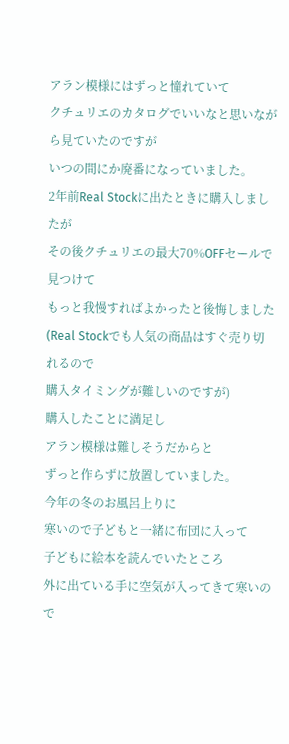アラン模様にはずっと憧れていて
クチュリエのカタログでいいなと思いながら見ていたのですが
いつの間にか廃番になっていました。
2年前Real Stockに出たときに購入しましたが
その後クチュリエの最大70%OFFセールで見つけて
もっと我慢すればよかったと後悔しました
(Real Stockでも人気の商品はすぐ売り切れるので
購入タイミングが難しいのですが)
購入したことに満足し
アラン模様は難しそうだからと
ずっと作らずに放置していました。
今年の冬のお風呂上りに
寒いので子どもと一緒に布団に入って
子どもに絵本を読んでいたところ
外に出ている手に空気が入ってきて寒いので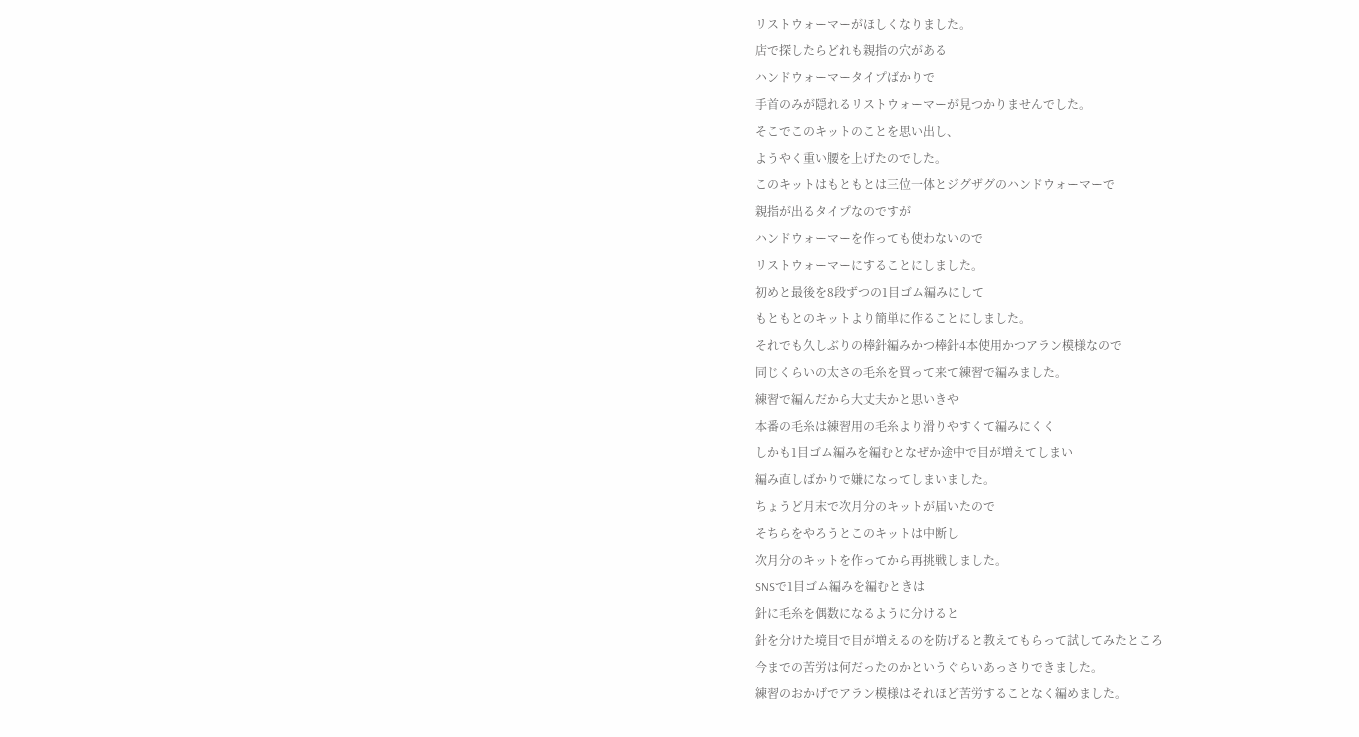リストウォーマーがほしくなりました。
店で探したらどれも親指の穴がある
ハンドウォーマータイプばかりで
手首のみが隠れるリストウォーマーが見つかりませんでした。
そこでこのキットのことを思い出し、
ようやく重い腰を上げたのでした。
このキットはもともとは三位一体とジグザグのハンドウォーマーで
親指が出るタイプなのですが
ハンドウォーマーを作っても使わないので
リストウォーマーにすることにしました。
初めと最後を8段ずつの1目ゴム編みにして
もともとのキットより簡単に作ることにしました。
それでも久しぶりの棒針編みかつ棒針4本使用かつアラン模様なので
同じくらいの太さの毛糸を買って来て練習で編みました。
練習で編んだから大丈夫かと思いきや
本番の毛糸は練習用の毛糸より滑りやすくて編みにくく
しかも1目ゴム編みを編むとなぜか途中で目が増えてしまい
編み直しばかりで嫌になってしまいました。
ちょうど月末で次月分のキットが届いたので
そちらをやろうとこのキットは中断し
次月分のキットを作ってから再挑戦しました。
SNSで1目ゴム編みを編むときは
針に毛糸を偶数になるように分けると
針を分けた境目で目が増えるのを防げると教えてもらって試してみたところ
今までの苦労は何だったのかというぐらいあっさりできました。
練習のおかげでアラン模様はそれほど苦労することなく編めました。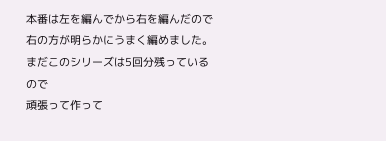本番は左を編んでから右を編んだので
右の方が明らかにうまく編めました。
まだこのシリーズは5回分残っているので
頑張って作って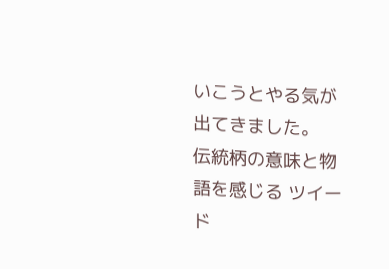いこうとやる気が出てきました。
伝統柄の意味と物語を感じる ツイード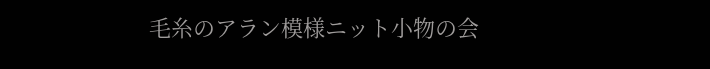毛糸のアラン模様ニット小物の会